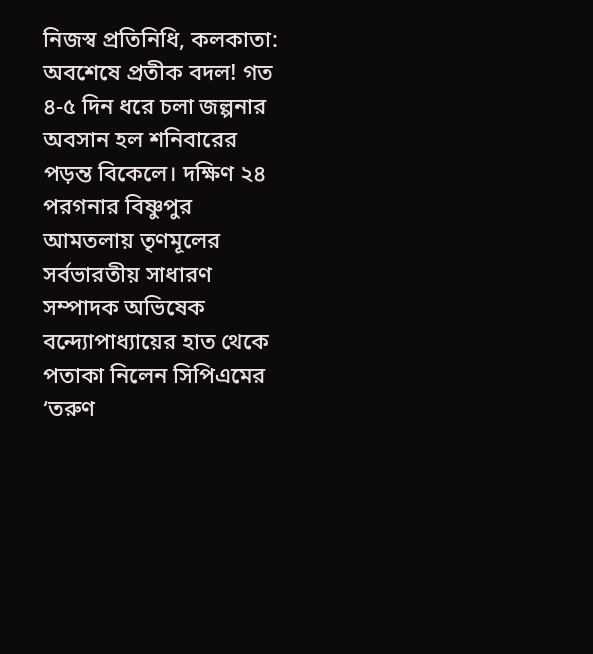নিজস্ব প্রতিনিধি, কলকাতা: অবশেষে প্রতীক বদল! গত ৪-৫ দিন ধরে চলা জল্পনার অবসান হল শনিবারের পড়ন্ত বিকেলে। দক্ষিণ ২৪ পরগনার বিষ্ণুপুর আমতলায় তৃণমূলের সর্বভারতীয় সাধারণ সম্পাদক অভিষেক বন্দ্যোপাধ্যায়ের হাত থেকে পতাকা নিলেন সিপিএমের ‘তরুণ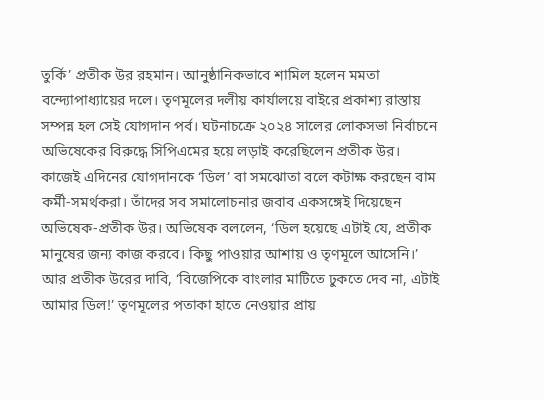তুর্কি’ প্রতীক উর রহমান। আনুষ্ঠানিকভাবে শামিল হলেন মমতা বন্দ্যোপাধ্যায়ের দলে। তৃণমূলের দলীয় কার্যালয়ে বাইরে প্রকাশ্য রাস্তায় সম্পন্ন হল সেই যোগদান পর্ব। ঘটনাচক্রে ২০২৪ সালের লোকসভা নির্বাচনে অভিষেকের বিরুদ্ধে সিপিএমের হয়ে লড়াই করেছিলেন প্রতীক উর। কাজেই এদিনের যোগদানকে ‘ডিল’ বা সমঝোতা বলে কটাক্ষ করছেন বাম কর্মী-সমর্থকরা। তাঁদের সব সমালোচনার জবাব একসঙ্গেই দিয়েছেন অভিষেক-প্রতীক উর। অভিষেক বললেন, ‘ডিল হয়েছে এটাই যে, প্রতীক মানুষের জন্য কাজ করবে। কিছু পাওয়ার আশায় ও তৃণমূলে আসেনি।’ আর প্রতীক উরের দাবি, ‘বিজেপিকে বাংলার মাটিতে ঢুকতে দেব না, এটাই আমার ডিল!’ তৃণমূলের পতাকা হাতে নেওয়ার প্রায়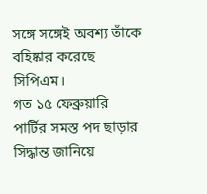সঙ্গে সঙ্গেই অবশ্য তাঁকে বহিষ্কার করেছে সিপিএম।
গত ১৫ ফেব্রুয়ারি পার্টির সমস্ত পদ ছাড়ার সিদ্ধান্ত জানিয়ে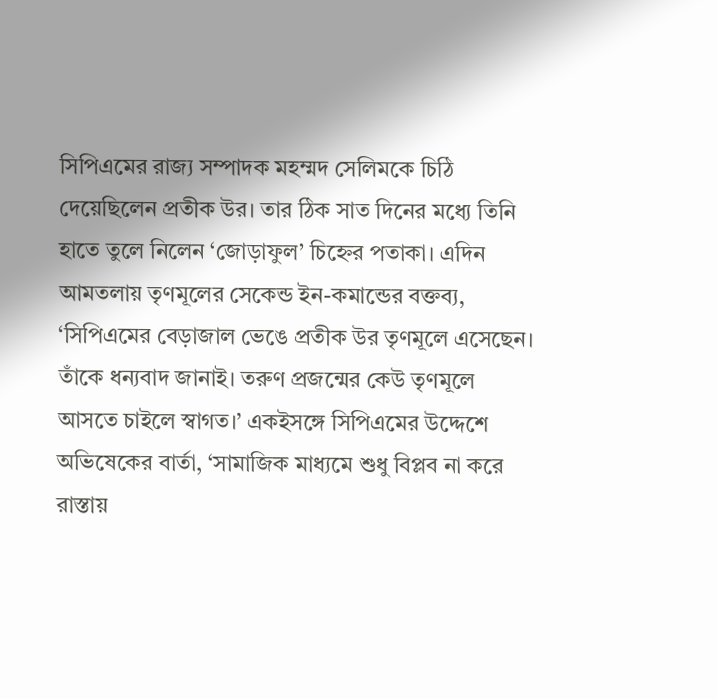সিপিএমের রাজ্য সম্পাদক মহম্মদ সেলিমকে চিঠি দেয়েছিলেন প্রতীক উর। তার ঠিক সাত দিনের মধ্যে তিনি হাতে তুলে নিলেন ‘জোড়াফুল’ চিহ্নের পতাকা। এদিন আমতলায় তৃণমূলের সেকেন্ড ইন-কমান্ডের বক্তব্য, ‘সিপিএমের বেড়াজাল ভেঙে প্রতীক উর তৃণমূলে এসেছেন। তাঁকে ধন্যবাদ জানাই। তরুণ প্রজন্মের কেউ তৃণমূলে আসতে চাইলে স্বাগত।’ একইসঙ্গে সিপিএমের উদ্দেশে অভিষেকের বার্তা, ‘সামাজিক মাধ্যমে শুধু বিপ্লব না করে রাস্তায়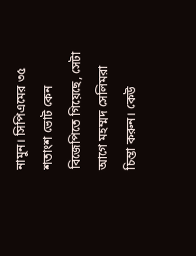নামুন। সিপিএমের ৩৫ শতাংশ ভোট কেন বিজেপিতে গিয়েছে, সেটা আগে মহম্মদ সেলিমরা চিন্তা করুন। কেউ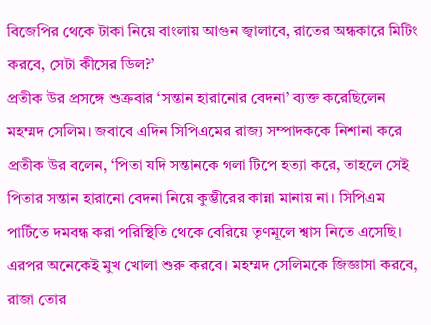বিজেপির থেকে টাকা নিয়ে বাংলায় আগুন জ্বালাবে, রাতের অন্ধকারে মিটিং করবে, সেটা কীসের ডিল?’
প্রতীক উর প্রসঙ্গে শুক্রবার ‘সন্তান হারানোর বেদনা’ ব্যক্ত করেছিলেন মহম্মদ সেলিম। জবাবে এদিন সিপিএমের রাজ্য সম্পাদককে নিশানা করে প্রতীক উর বলেন, ‘পিতা যদি সন্তানকে গলা টিপে হত্যা করে, তাহলে সেই পিতার সন্তান হারানো বেদনা নিয়ে কুম্ভীরের কান্না মানায় না। সিপিএম পার্টিতে দমবন্ধ করা পরিস্থিতি থেকে বেরিয়ে তৃণমূলে শ্বাস নিতে এসেছি। এরপর অনেকেই মুখ খোলা শুরু করবে। মহম্মদ সেলিমকে জিজ্ঞাসা করবে, রাজা তোর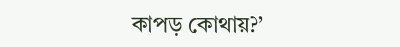কাপড় কোথায়?’